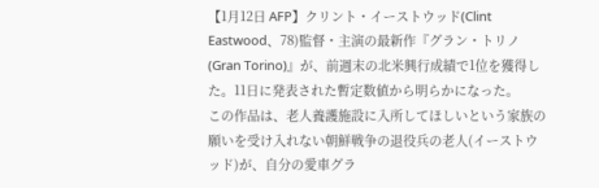【1月12日 AFP】クリント・イーストウッド(Clint Eastwood、78)監督・主演の最新作『グラン・トリノ(Gran Torino)』が、前週末の北米興行成績で1位を獲得した。11日に発表された暫定数値から明らかになった。
この作品は、老人養護施設に入所してほしいという家族の願いを受け入れない朝鮮戦争の退役兵の老人(イーストウッド)が、自分の愛車グラ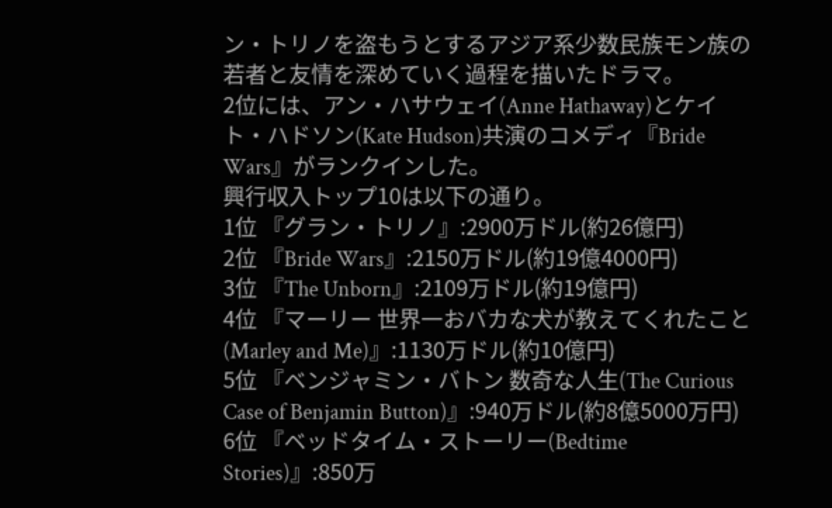ン・トリノを盗もうとするアジア系少数民族モン族の若者と友情を深めていく過程を描いたドラマ。
2位には、アン・ハサウェイ(Anne Hathaway)とケイト・ハドソン(Kate Hudson)共演のコメディ『Bride Wars』がランクインした。
興行収入トップ10は以下の通り。
1位 『グラン・トリノ』:2900万ドル(約26億円)
2位 『Bride Wars』:2150万ドル(約19億4000円)
3位 『The Unborn』:2109万ドル(約19億円)
4位 『マーリー 世界一おバカな犬が教えてくれたこと(Marley and Me)』:1130万ドル(約10億円)
5位 『ベンジャミン・バトン 数奇な人生(The Curious Case of Benjamin Button)』:940万ドル(約8億5000万円)
6位 『ベッドタイム・ストーリー(Bedtime Stories)』:850万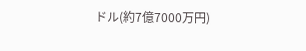ドル(約7億7000万円)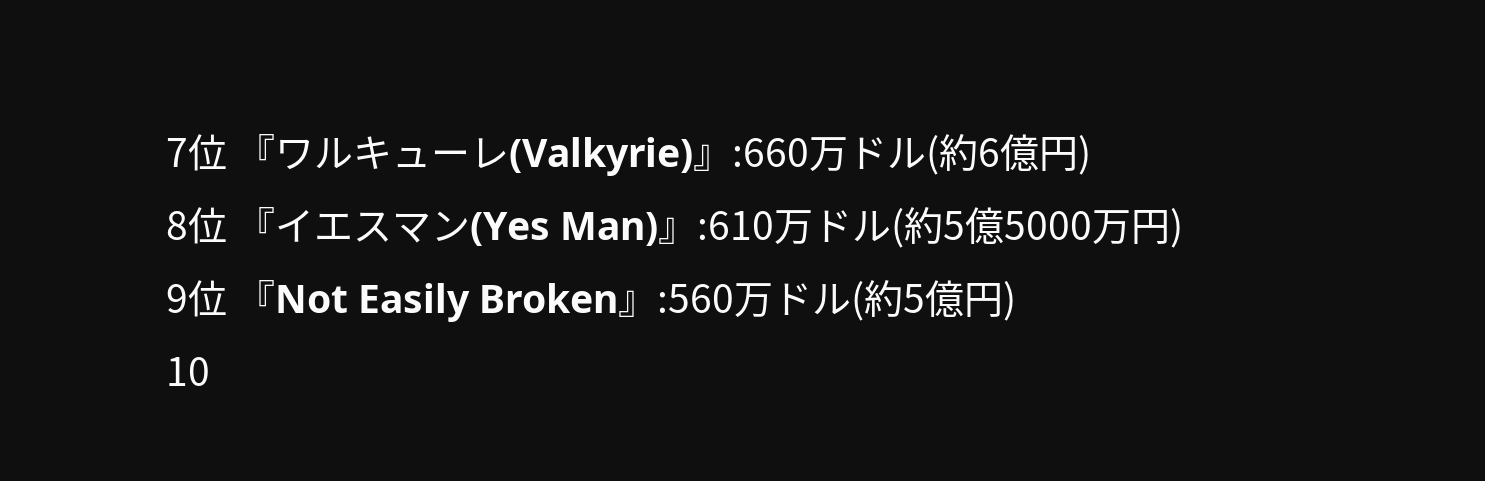7位 『ワルキューレ(Valkyrie)』:660万ドル(約6億円)
8位 『イエスマン(Yes Man)』:610万ドル(約5億5000万円)
9位 『Not Easily Broken』:560万ドル(約5億円)
10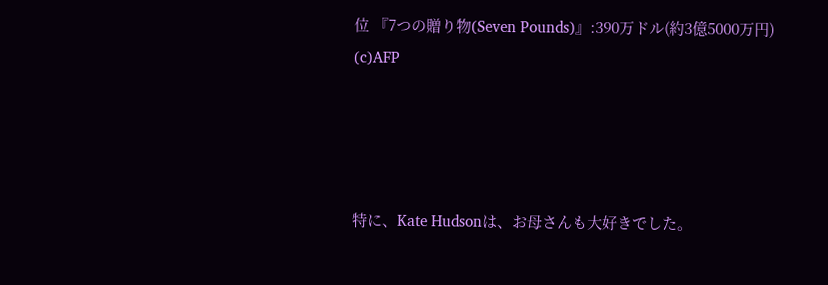位 『7つの贈り物(Seven Pounds)』:390万ドル(約3億5000万円)
(c)AFP




特に、Kate Hudsonは、お母さんも大好きでした。